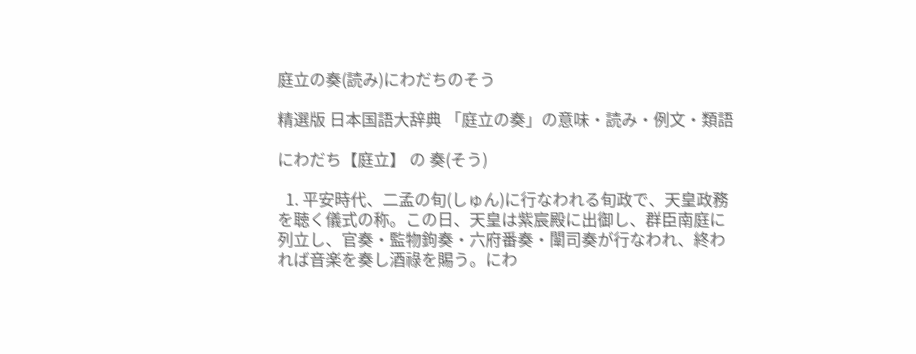庭立の奏(読み)にわだちのそう

精選版 日本国語大辞典 「庭立の奏」の意味・読み・例文・類語

にわだち【庭立】 の 奏(そう)

  1. 平安時代、二孟の旬(しゅん)に行なわれる旬政で、天皇政務を聴く儀式の称。この日、天皇は紫宸殿に出御し、群臣南庭に列立し、官奏・監物鉤奏・六府番奏・闈司奏が行なわれ、終われば音楽を奏し酒祿を賜う。にわ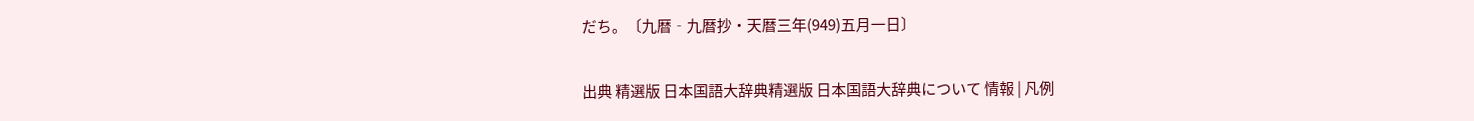だち。〔九暦‐九暦抄・天暦三年(949)五月一日〕

出典 精選版 日本国語大辞典精選版 日本国語大辞典について 情報 | 凡例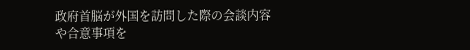政府首脳が外国を訪問した際の会談内容や合意事項を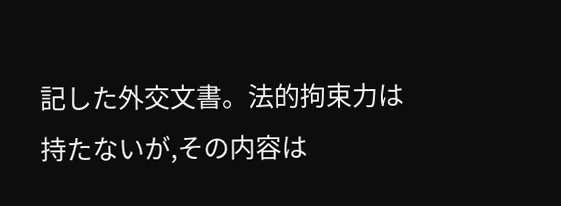記した外交文書。法的拘束力は持たないが,その内容は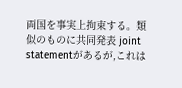両国を事実上拘束する。類似のものに共同発表 joint statementがあるが,これは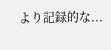より記録的な...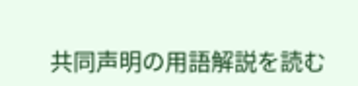共同声明の用語解説を読む